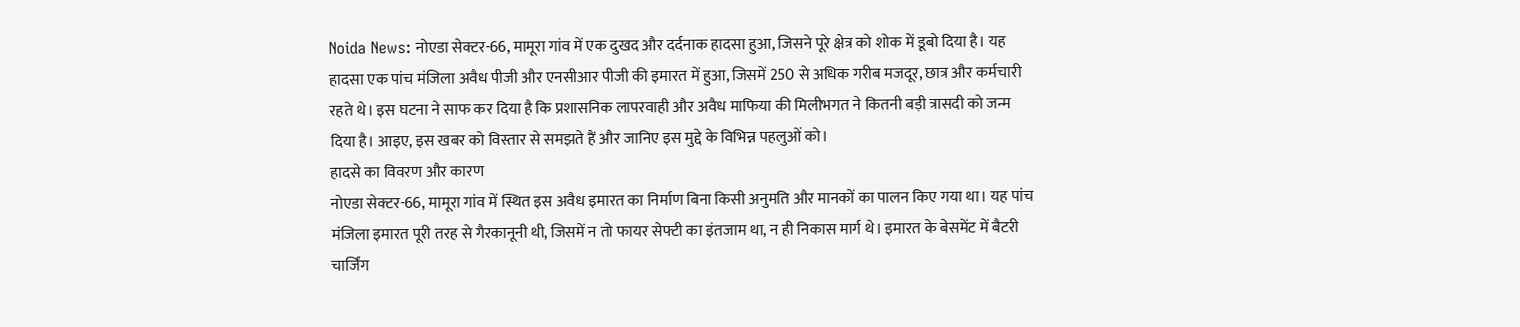Noida News: नोएडा सेक्टर-66, मामूरा गांव में एक दुखद और दर्दनाक हादसा हुआ, जिसने पूरे क्षेत्र को शोक में डूबो दिया है। यह हादसा एक पांच मंजिला अवैध पीजी और एनसीआर पीजी की इमारत में हुआ, जिसमें 250 से अधिक गरीब मजदूर, छात्र और कर्मचारी रहते थे। इस घटना ने साफ कर दिया है कि प्रशासनिक लापरवाही और अवैध माफिया की मिलीभगत ने कितनी बड़ी त्रासदी को जन्म दिया है। आइए, इस खबर को विस्तार से समझते हैं और जानिए इस मुद्दे के विभिन्न पहलुओं को।
हादसे का विवरण और कारण
नोएडा सेक्टर-66, मामूरा गांव में स्थित इस अवैध इमारत का निर्माण बिना किसी अनुमति और मानकों का पालन किए गया था। यह पांच मंजिला इमारत पूरी तरह से गैरकानूनी थी, जिसमें न तो फायर सेफ्टी का इंतजाम था, न ही निकास मार्ग थे। इमारत के बेसमेंट में बैटरी चार्जिंग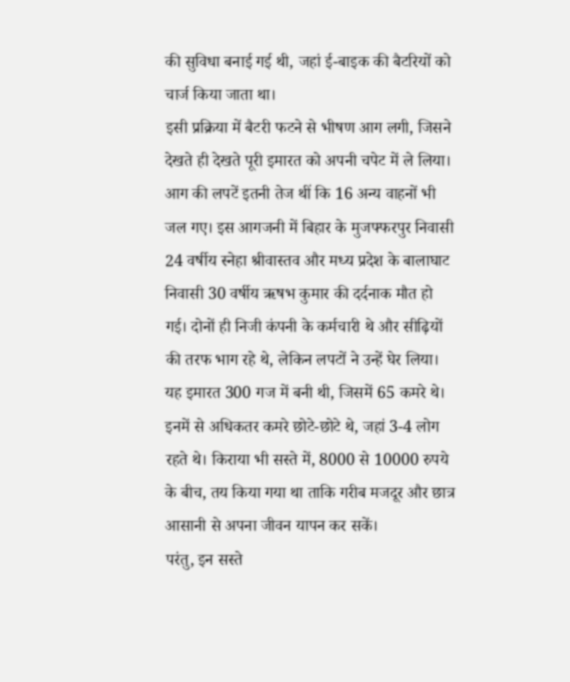की सुविधा बनाई गई थी, जहां ई-बाइक की बैटरियों को चार्ज किया जाता था।
इसी प्रक्रिया में बैटरी फटने से भीषण आग लगी, जिसने देखते ही देखते पूरी इमारत को अपनी चपेट में ले लिया। आग की लपटें इतनी तेज थीं कि 16 अन्य वाहनों भी जल गए। इस आगजनी में बिहार के मुजफ्फरपुर निवासी 24 वर्षीय स्नेहा श्रीवास्तव और मध्य प्रदेश के बालाघाट निवासी 30 वर्षीय ऋषभ कुमार की दर्दनाक मौत हो गई। दोनों ही निजी कंपनी के कर्मचारी थे और सीढ़ियों की तरफ भाग रहे थे, लेकिन लपटों ने उन्हें घेर लिया।
यह इमारत 300 गज में बनी थी, जिसमें 65 कमरे थे। इनमें से अधिकतर कमरे छोटे-छोटे थे, जहां 3-4 लोग रहते थे। किराया भी सस्ते में, 8000 से 10000 रुपये के बीच, तय किया गया था ताकि गरीब मजदूर और छात्र आसानी से अपना जीवन यापन कर सकें।
परंतु, इन सस्ते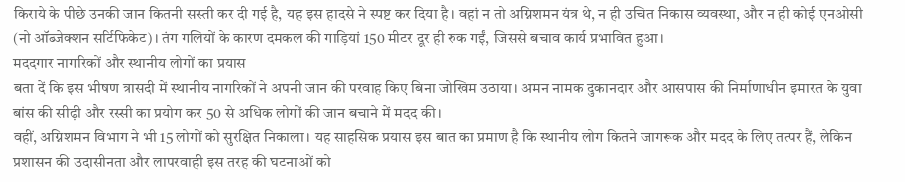किराये के पीछे उनकी जान कितनी सस्ती कर दी गई है, यह इस हादसे ने स्पष्ट कर दिया है। वहां न तो अग्निशमन यंत्र थे, न ही उचित निकास व्यवस्था, और न ही कोई एनओसी (नो ऑब्जेक्शन सर्टिफिकेट)। तंग गलियों के कारण दमकल की गाड़ियां 150 मीटर दूर ही रुक गईं, जिससे बचाव कार्य प्रभावित हुआ।
मददगार नागरिकों और स्थानीय लोगों का प्रयास
बता दें कि इस भीषण त्रासदी में स्थानीय नागरिकों ने अपनी जान की परवाह किए बिना जोखिम उठाया। अमन नामक दुकानदार और आसपास की निर्माणाधीन इमारत के युवा बांस की सीढ़ी और रस्सी का प्रयोग कर 50 से अधिक लोगों की जान बचाने में मदद की।
वहीं, अग्निशमन विभाग ने भी 15 लोगों को सुरक्षित निकाला। यह साहसिक प्रयास इस बात का प्रमाण है कि स्थानीय लोग कितने जागरूक और मदद के लिए तत्पर हैं, लेकिन प्रशासन की उदासीनता और लापरवाही इस तरह की घटनाओं को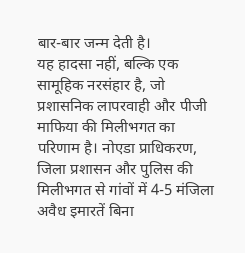बार-बार जन्म देती है।
यह हादसा नहीं, बल्कि एक सामूहिक नरसंहार है, जो प्रशासनिक लापरवाही और पीजी माफिया की मिलीभगत का परिणाम है। नोएडा प्राधिकरण, जिला प्रशासन और पुलिस की मिलीभगत से गांवों में 4-5 मंजिला अवैध इमारतें बिना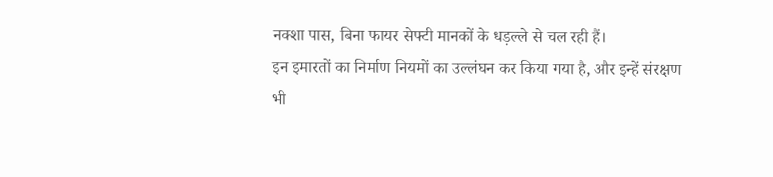नक्शा पास, बिना फायर सेफ्टी मानकों के धड़ल्ले से चल रही हैं।
इन इमारतों का निर्माण नियमों का उल्लंघन कर किया गया है, और इन्हें संरक्षण भी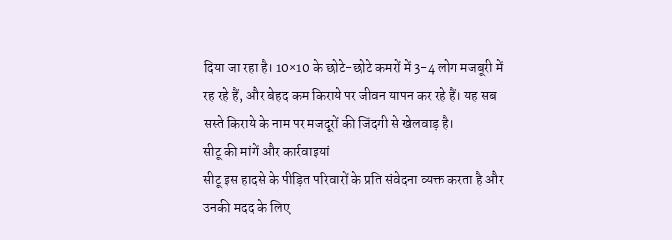दिया जा रहा है। 10×10 के छोटे-छोटे कमरों में 3-4 लोग मजबूरी में रह रहे हैं, और बेहद कम किराये पर जीवन यापन कर रहे हैं। यह सब सस्ते किराये के नाम पर मजदूरों की जिंदगी से खेलवाड़ है।
सीटू की मांगें और कार्रवाइयां
सीटू इस हादसे के पीड़ित परिवारों के प्रति संवेदना व्यक्त करता है और उनकी मदद के लिए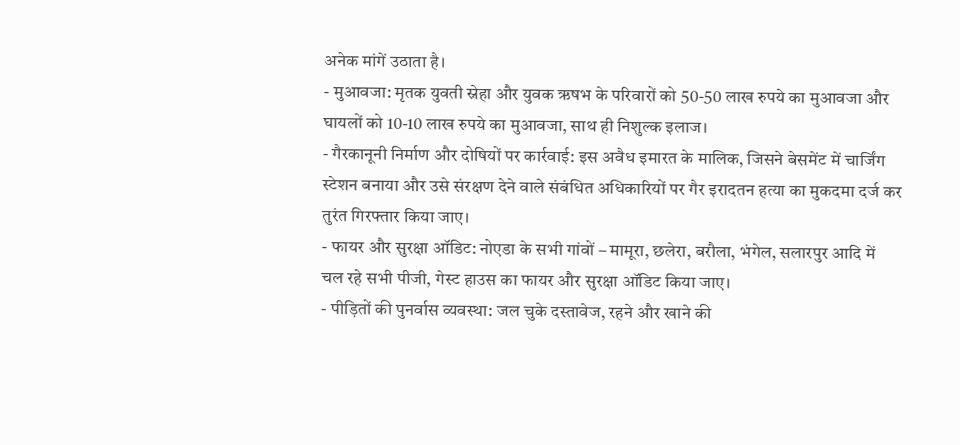अनेक मांगें उठाता है।
- मुआवजा: मृतक युवती स्नेहा और युवक ऋषभ के परिवारों को 50-50 लाख रुपये का मुआवजा और घायलों को 10-10 लाख रुपये का मुआवजा, साथ ही निशुल्क इलाज।
- गैरकानूनी निर्माण और दोषियों पर कार्रवाई: इस अवैध इमारत के मालिक, जिसने बेसमेंट में चार्जिंग स्टेशन बनाया और उसे संरक्षण देने वाले संबंधित अधिकारियों पर गैर इरादतन हत्या का मुकदमा दर्ज कर तुरंत गिरफ्तार किया जाए।
- फायर और सुरक्षा ऑडिट: नोएडा के सभी गांवों – मामूरा, छलेरा, बरौला, भंगेल, सलारपुर आदि में चल रहे सभी पीजी, गेस्ट हाउस का फायर और सुरक्षा ऑडिट किया जाए।
- पीड़ितों की पुनर्वास व्यवस्था: जल चुके दस्तावेज, रहने और खाने की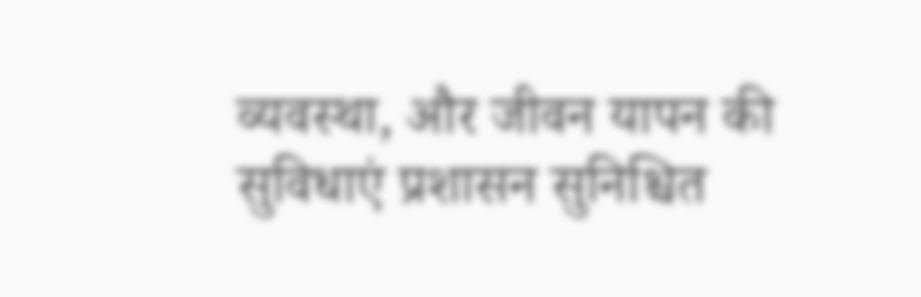व्यवस्था, और जीवन यापन की सुविधाएं प्रशासन सुनिश्चित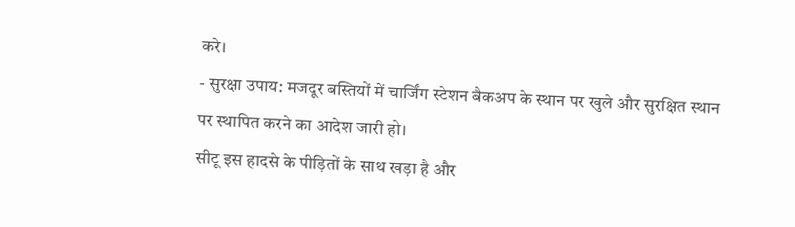करे।
- सुरक्षा उपाय: मजदूर बस्तियों में चार्जिंग स्टेशन बैकअप के स्थान पर खुले और सुरक्षित स्थान पर स्थापित करने का आदेश जारी हो।
सीटू इस हादसे के पीड़ितों के साथ खड़ा है और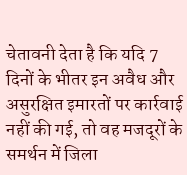चेतावनी देता है कि यदि 7 दिनों के भीतर इन अवैध और असुरक्षित इमारतों पर कार्रवाई नहीं की गई, तो वह मजदूरों के समर्थन में जिला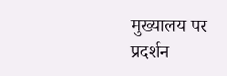मुख्यालय पर प्रदर्शन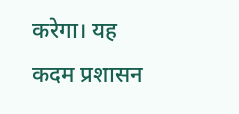करेगा। यह कदम प्रशासन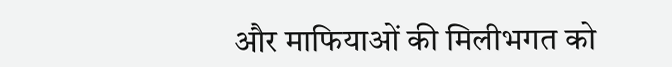और माफियाओं की मिलीभगत को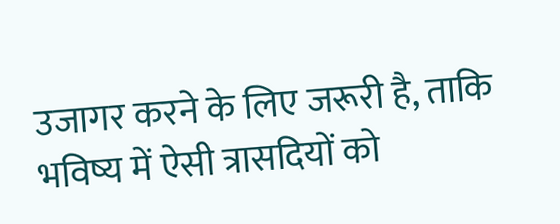उजागर करने के लिए जरूरी है, ताकि भविष्य में ऐसी त्रासदियों को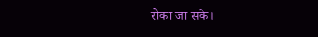रोका जा सके।